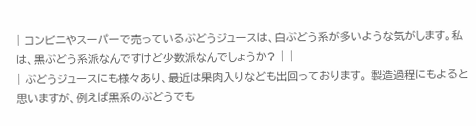| コンビニやスーパーで売っているぶどうジュースは、白ぶどう系が多いような気がします。私は、黒ぶどう系派なんですけど少数派なんでしょうか? | |
| ぶどうジュースにも様々あり、最近は果肉入りなども出回っております。 製造過程にもよると思いますが、例えば黒系のぶどうでも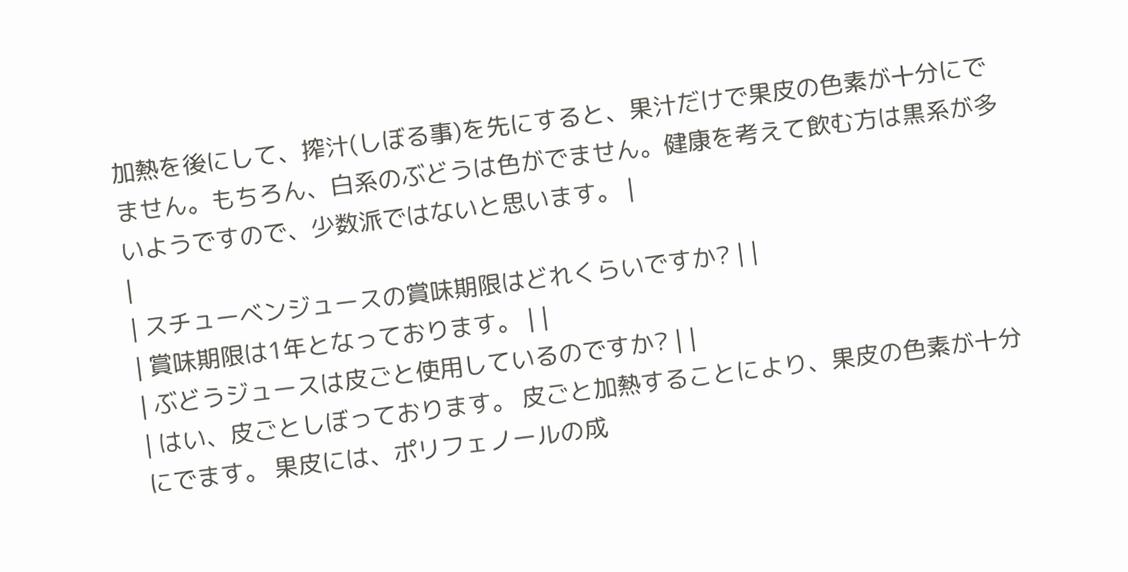加熱を後にして、搾汁(しぼる事)を先にすると、果汁だけで果皮の色素が十分にでません。もちろん、白系のぶどうは色がでません。健康を考えて飲む方は黒系が多いようですので、少数派ではないと思います。 |
|
| スチューベンジュースの賞味期限はどれくらいですか? | |
| 賞味期限は1年となっております。 | |
| ぶどうジュースは皮ごと使用しているのですか? | |
| はい、皮ごとしぼっております。 皮ごと加熱することにより、果皮の色素が十分にでます。 果皮には、ポリフェノールの成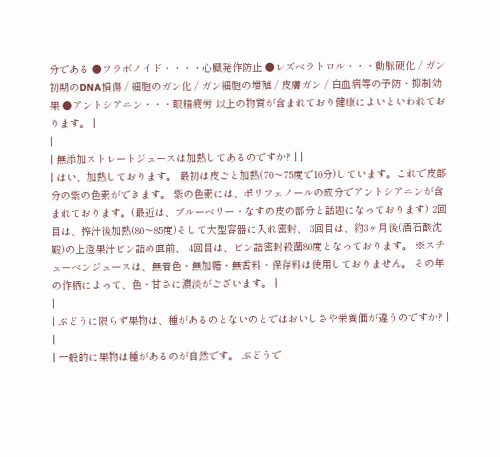分である ●フラボノイド・・・・心臓発作防止 ●レズベラトロル・・・動脈硬化 / ガン初期のDNA損傷 / 細胞のガン化 / ガン細胞の増殖 / 皮膚ガン / 白血病等の予防・抑制効果 ●アントシアニン・・・眼精疲労 以上の物質が含まれており健康によいといわれております。 |
|
| 無添加ストレートジュースは加熱してあるのですか? | |
| はい、加熱しております。 最初は皮ごと加熱(70〜75度で10分)しています。これで皮部分の紫の色素ができます。 紫の色素には、ポリフェノールの成分でアントシアニンが含まれております。(最近は、ブルーベリー・なすの皮の部分と話題になっております) 2回目は、搾汁後加熱(80〜85度)そして大型容器に入れ密封、 3回目は、約3ヶ月後(酒石酸沈殿)の上澄果汁ビン詰め直前、 4回目は、ビン詰密封殺菌80度となっております。 ※スチューベンジュースは、無着色・無加糖・無香料・保存料は使用しておりません。 その年の作柄によって、色・甘さに濃淡がございます。 |
|
| ぶどうに限らず果物は、種があるのとないのとではおいしさや栄養価が違うのですか? | |
| 一般的に果物は種があるのが自然です。 ぶどうで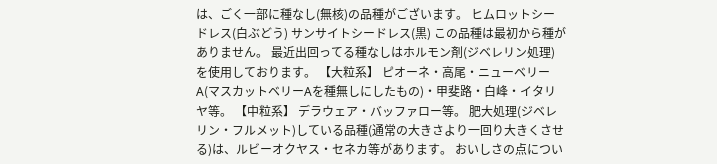は、ごく一部に種なし(無核)の品種がございます。 ヒムロットシードレス(白ぶどう) サンサイトシードレス(黒) この品種は最初から種がありません。 最近出回ってる種なしはホルモン剤(ジベレリン処理)を使用しております。 【大粒系】 ピオーネ・高尾・ニューベリーA(マスカットベリーAを種無しにしたもの)・甲斐路・白峰・イタリヤ等。 【中粒系】 デラウェア・バッファロー等。 肥大処理(ジベレリン・フルメット)している品種(通常の大きさより一回り大きくさせる)は、ルビーオクヤス・セネカ等があります。 おいしさの点につい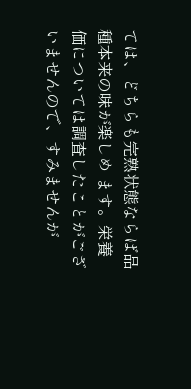ては、どちらも完熟状態ならば品種本来の味が楽しめ ます。栄養価については調査したことがございませんので、すみませんが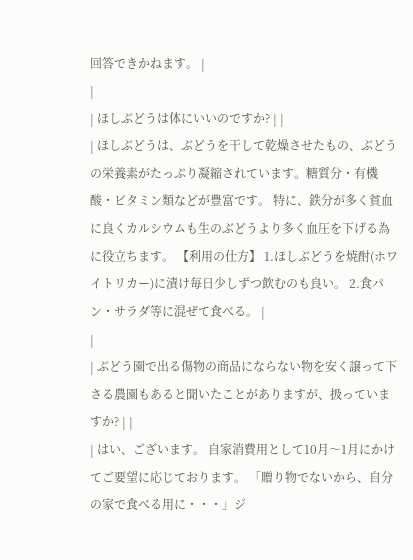回答できかねます。 |
|
| ほしぶどうは体にいいのですか? | |
| ほしぶどうは、ぶどうを干して乾燥させたもの、ぶどうの栄養素がたっぷり凝縮されています。糖質分・有機酸・ビタミン類などが豊富です。 特に、鉄分が多く貧血に良くカルシウムも生のぶどうより多く血圧を下げる為に役立ちます。 【利用の仕方】 1.ほしぶどうを焼酎(ホワイトリカー)に漬け毎日少しずつ飲むのも良い。 2.食パン・サラダ等に混ぜて食べる。 |
|
| ぶどう園で出る傷物の商品にならない物を安く譲って下さる農園もあると聞いたことがありますが、扱っていますか? | |
| はい、ございます。 自家消費用として10月〜1月にかけてご要望に応じております。 「贈り物でないから、自分の家で食べる用に・・・」ジ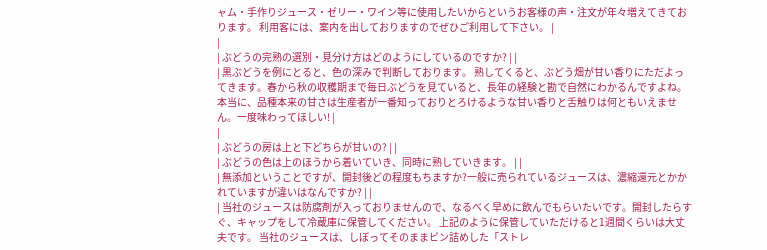ャム・手作りジュース・ゼリー・ワイン等に使用したいからというお客様の声・注文が年々増えてきております。 利用客には、案内を出しておりますのでぜひご利用して下さい。 |
|
| ぶどうの完熟の選別・見分け方はどのようにしているのですか? | |
| 黒ぶどうを例にとると、色の深みで判断しております。 熟してくると、ぶどう畑が甘い香りにただよってきます。春から秋の収穫期まで毎日ぶどうを見ていると、長年の経験と勘で自然にわかるんですよね。 本当に、品種本来の甘さは生産者が一番知っておりとろけるような甘い香りと舌触りは何ともいえません。一度味わってほしい! |
|
| ぶどうの房は上と下どちらが甘いの? | |
| ぶどうの色は上のほうから着いていき、同時に熟していきます。 | |
| 無添加ということですが、開封後どの程度もちますか?一般に売られているジュースは、濃縮還元とかかれていますが違いはなんですか? | |
| 当社のジュースは防腐剤が入っておりませんので、なるべく早めに飲んでもらいたいです。開封したらすぐ、キャップをして冷蔵庫に保管してください。 上記のように保管していただけると1週間くらいは大丈夫です。 当社のジュースは、しぼってそのままビン詰めした「ストレ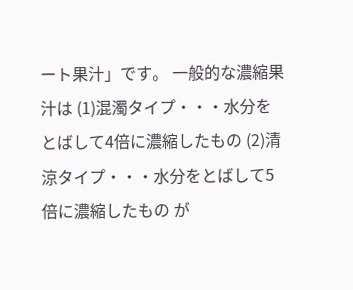ート果汁」です。 一般的な濃縮果汁は (1)混濁タイプ・・・水分をとばして4倍に濃縮したもの (2)清涼タイプ・・・水分をとばして5倍に濃縮したもの が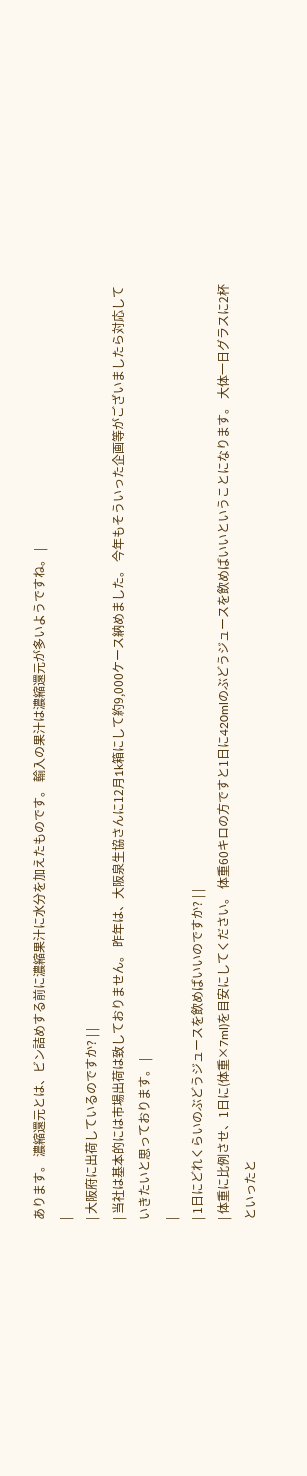あります。 濃縮還元とは、ビン詰めする前に濃縮果汁に水分を加えたものです。 輸入の果汁は濃縮還元が多いようですね。 |
|
| 大阪府に出荷しているのですか? | |
| 当社は基本的には市場出荷は致しておりません。 昨年は、大阪泉生協さんに12月1k箱にして約9,000ケース納めました。 今年もそういった企画等がございましたら対応していきたいと思っております。 |
|
| 1日にどれくらいのぶどうジュースを飲めばいいのですか? | |
| 体重に比例させ、1日に(体重×7ml)を目安にしてください。 体重60キロの方ですと1日に420mlのぶどうジュースを飲めばいいということになります。 大体一日グラスに2杯といったと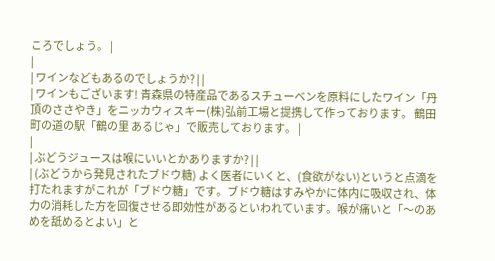ころでしょう。 |
|
| ワインなどもあるのでしょうか? | |
| ワインもございます! 青森県の特産品であるスチューベンを原料にしたワイン「丹頂のささやき」をニッカウィスキー(株)弘前工場と提携して作っております。 鶴田町の道の駅「鶴の里 あるじゃ」で販売しております。 |
|
| ぶどうジュースは喉にいいとかありますか? | |
| (ぶどうから発見されたブドウ糖) よく医者にいくと、(食欲がない)というと点滴を打たれますがこれが「ブドウ糖」です。ブドウ糖はすみやかに体内に吸収され、体力の消耗した方を回復させる即効性があるといわれています。喉が痛いと「〜のあめを舐めるとよい」と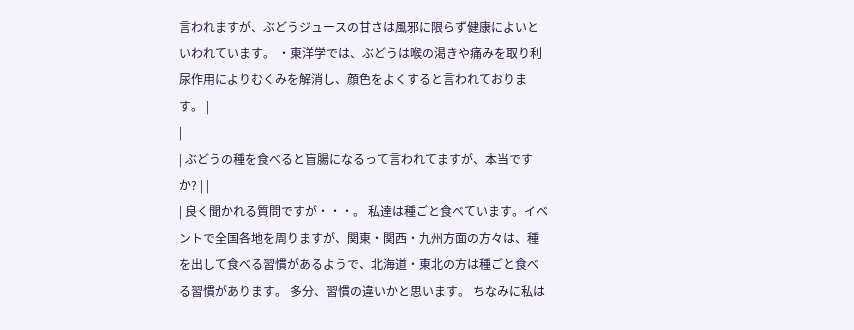言われますが、ぶどうジュースの甘さは風邪に限らず健康によいといわれています。 ・東洋学では、ぶどうは喉の渇きや痛みを取り利尿作用によりむくみを解消し、顔色をよくすると言われております。 |
|
| ぶどうの種を食べると盲腸になるって言われてますが、本当ですか? | |
| 良く聞かれる質問ですが・・・。 私達は種ごと食べています。イベントで全国各地を周りますが、関東・関西・九州方面の方々は、種を出して食べる習慣があるようで、北海道・東北の方は種ごと食べる習慣があります。 多分、習慣の違いかと思います。 ちなみに私は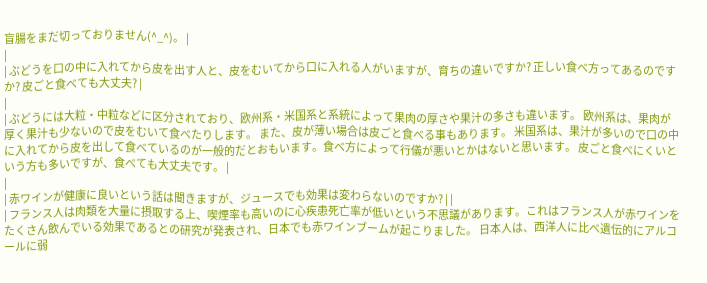盲腸をまだ切っておりません(^_^)。 |
|
| ぶどうを口の中に入れてから皮を出す人と、皮をむいてから口に入れる人がいますが、育ちの違いですか? 正しい食べ方ってあるのですか? 皮ごと食べても大丈夫? |
|
| ぶどうには大粒・中粒などに区分されており、欧州系・米国系と系統によって果肉の厚さや果汁の多さも違います。 欧州系は、果肉が厚く果汁も少ないので皮をむいて食べたりします。 また、皮が薄い場合は皮ごと食べる事もあります。 米国系は、果汁が多いので口の中に入れてから皮を出して食べているのが一般的だとおもいます。食べ方によって行儀が悪いとかはないと思います。 皮ごと食べにくいという方も多いですが、食べても大丈夫です。 |
|
| 赤ワインが健康に良いという話は聞きますが、ジュースでも効果は変わらないのですか? | |
| フランス人は肉類を大量に摂取する上、喫煙率も高いのに心疾患死亡率が低いという不思議があります。これはフランス人が赤ワインをたくさん飲んでいる効果であるとの研究が発表され、日本でも赤ワインブームが起こりました。 日本人は、西洋人に比べ遺伝的にアルコールに弱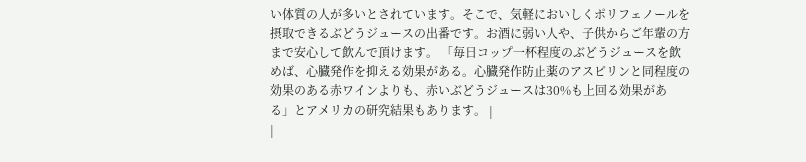い体質の人が多いとされています。そこで、気軽においしくポリフェノールを摂取できるぶどうジュースの出番です。お酒に弱い人や、子供からご年輩の方まで安心して飲んで頂けます。 「毎日コップ一杯程度のぶどうジュースを飲めば、心臓発作を抑える効果がある。心臓発作防止薬のアスピリンと同程度の効果のある赤ワインよりも、赤いぶどうジュースは30%も上回る効果がある」とアメリカの研究結果もあります。 |
|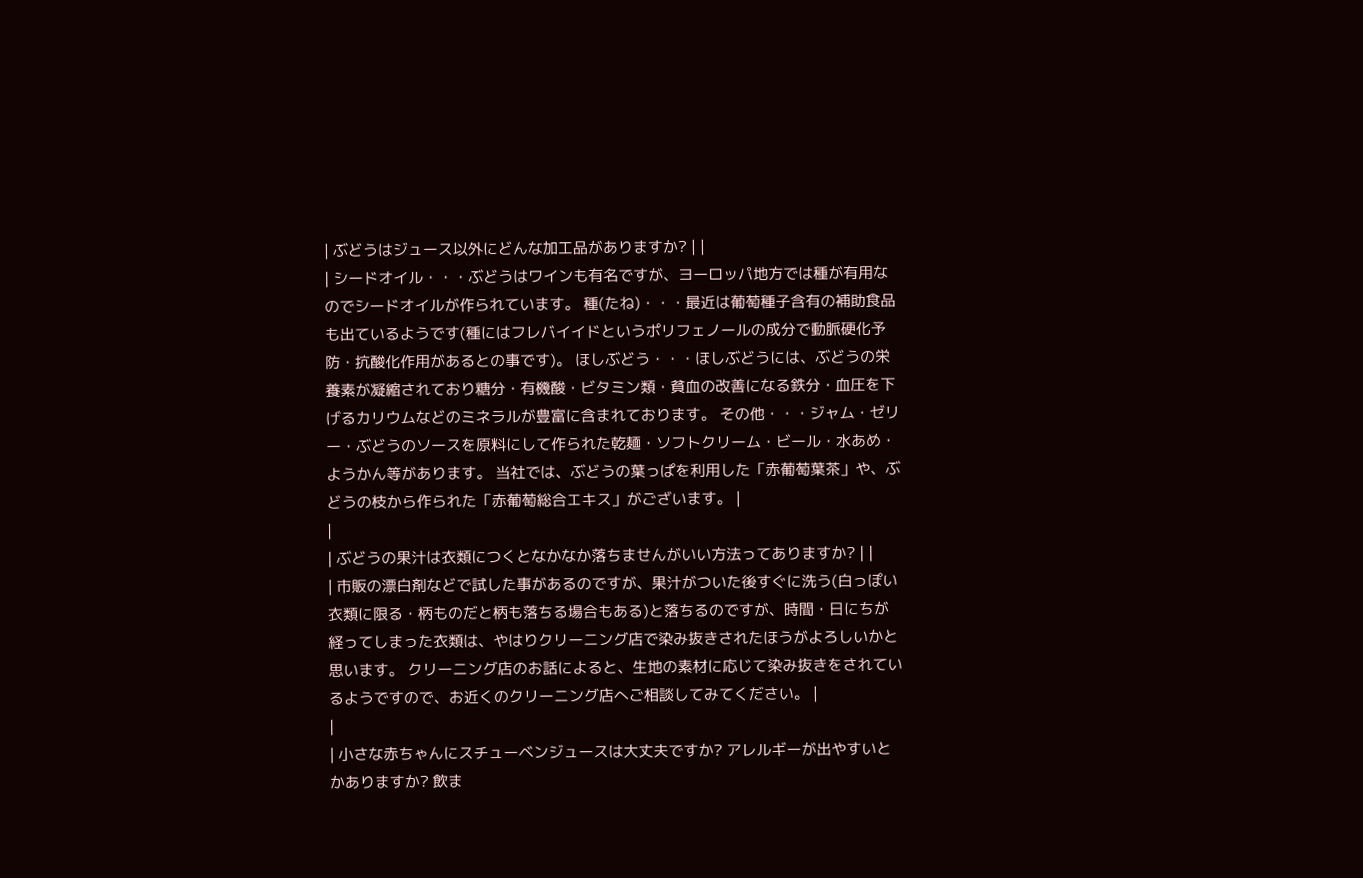| ぶどうはジュース以外にどんな加工品がありますか? | |
| シードオイル・・・ぶどうはワインも有名ですが、ヨーロッパ地方では種が有用なのでシードオイルが作られています。 種(たね)・・・最近は葡萄種子含有の補助食品も出ているようです(種にはフレバイイドというポリフェノールの成分で動脈硬化予防・抗酸化作用があるとの事です)。 ほしぶどう・・・ほしぶどうには、ぶどうの栄養素が凝縮されており糖分・有機酸・ビタミン類・貧血の改善になる鉄分・血圧を下げるカリウムなどのミネラルが豊富に含まれております。 その他・・・ジャム・ゼリー・ぶどうのソースを原料にして作られた乾麺・ソフトクリーム・ビール・水あめ・ようかん等があります。 当社では、ぶどうの葉っぱを利用した「赤葡萄葉茶」や、ぶどうの枝から作られた「赤葡萄総合エキス」がございます。 |
|
| ぶどうの果汁は衣類につくとなかなか落ちませんがいい方法ってありますか? | |
| 市販の漂白剤などで試した事があるのですが、果汁がついた後すぐに洗う(白っぽい衣類に限る・柄ものだと柄も落ちる場合もある)と落ちるのですが、時間・日にちが経ってしまった衣類は、やはりクリーニング店で染み抜きされたほうがよろしいかと思います。 クリーニング店のお話によると、生地の素材に応じて染み抜きをされているようですので、お近くのクリーニング店へご相談してみてください。 |
|
| 小さな赤ちゃんにスチューベンジュースは大丈夫ですか? アレルギーが出やすいとかありますか? 飲ま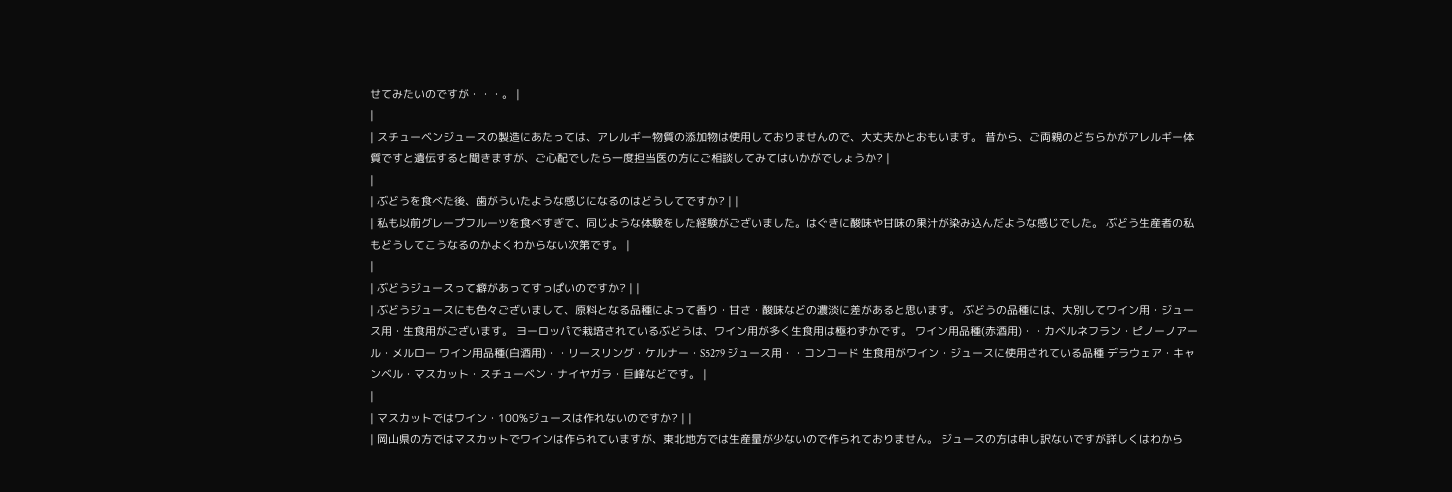せてみたいのですが・・・。 |
|
| スチューベンジュースの製造にあたっては、アレルギー物質の添加物は使用しておりませんので、大丈夫かとおもいます。 昔から、ご両親のどちらかがアレルギー体質ですと遺伝すると聞きますが、ご心配でしたら一度担当医の方にご相談してみてはいかがでしょうか? |
|
| ぶどうを食べた後、歯がういたような感じになるのはどうしてですか? | |
| 私も以前グレープフルーツを食べすぎて、同じような体験をした経験がございました。はぐきに酸味や甘味の果汁が染み込んだような感じでした。 ぶどう生産者の私もどうしてこうなるのかよくわからない次第です。 |
|
| ぶどうジュースって癖があってすっぱいのですか? | |
| ぶどうジュースにも色々ございまして、原料となる品種によって香り・甘さ・酸味などの濃淡に差があると思います。 ぶどうの品種には、大別してワイン用・ジュース用・生食用がございます。 ヨーロッパで栽培されているぶどうは、ワイン用が多く生食用は極わずかです。 ワイン用品種(赤酒用)・・カベルネフラン・ピノーノアール・メルロー ワイン用品種(白酒用)・・リースリング・ケルナー・S5279 ジュース用・・コンコード 生食用がワイン・ジュースに使用されている品種 デラウェア・キャンベル・マスカット・スチューベン・ナイヤガラ・巨峰などです。 |
|
| マスカットではワイン・100%ジュースは作れないのですか? | |
| 岡山県の方ではマスカットでワインは作られていますが、東北地方では生産量が少ないので作られておりません。 ジュースの方は申し訳ないですが詳しくはわから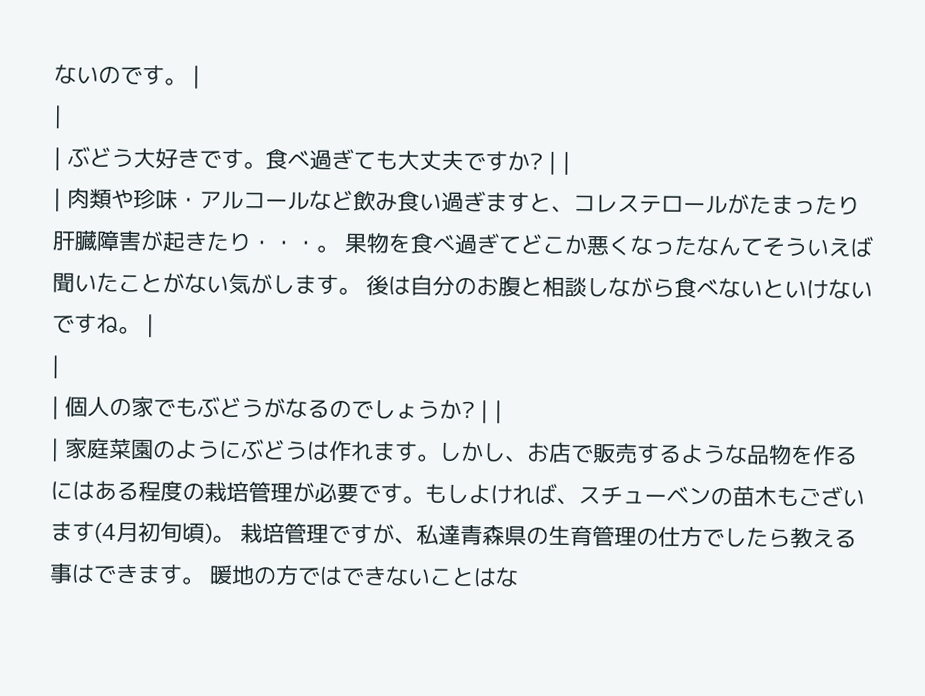ないのです。 |
|
| ぶどう大好きです。食べ過ぎても大丈夫ですか? | |
| 肉類や珍味・アルコールなど飲み食い過ぎますと、コレステロールがたまったり肝臓障害が起きたり・・・。 果物を食べ過ぎてどこか悪くなったなんてそういえば聞いたことがない気がします。 後は自分のお腹と相談しながら食べないといけないですね。 |
|
| 個人の家でもぶどうがなるのでしょうか? | |
| 家庭菜園のようにぶどうは作れます。しかし、お店で販売するような品物を作るにはある程度の栽培管理が必要です。もしよければ、スチューベンの苗木もございます(4月初旬頃)。 栽培管理ですが、私達青森県の生育管理の仕方でしたら教える事はできます。 暖地の方ではできないことはな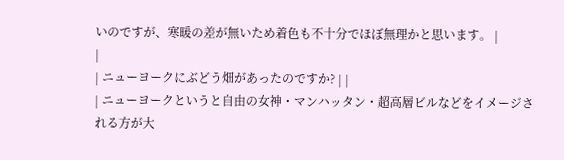いのですが、寒暖の差が無いため着色も不十分でほぼ無理かと思います。 |
|
| ニューヨークにぶどう畑があったのですか? | |
| ニューヨークというと自由の女神・マンハッタン・超高層ビルなどをイメージされる方が大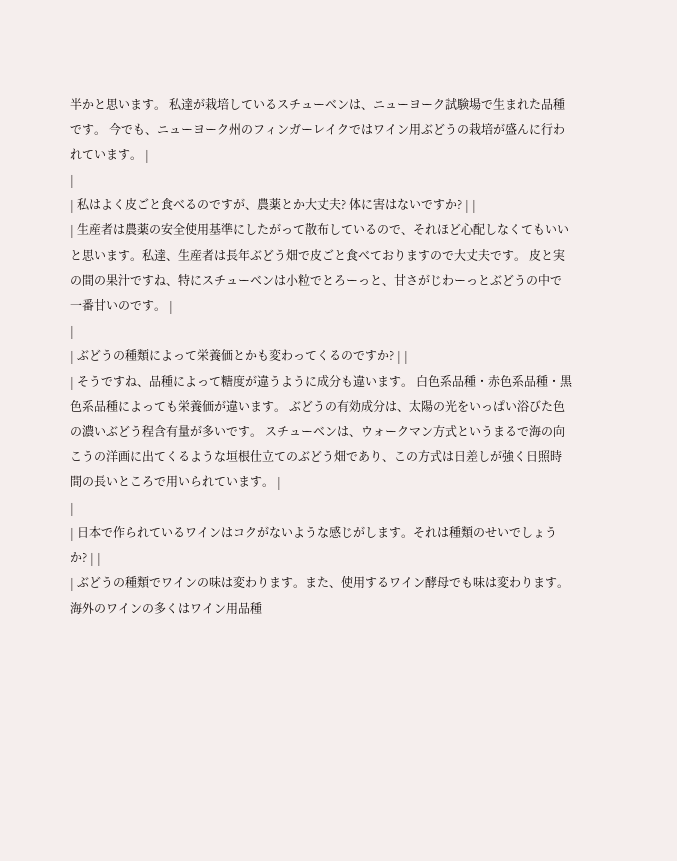半かと思います。 私達が栽培しているスチューベンは、ニューヨーク試験場で生まれた品種です。 今でも、ニューヨーク州のフィンガーレイクではワイン用ぶどうの栽培が盛んに行われています。 |
|
| 私はよく皮ごと食べるのですが、農薬とか大丈夫? 体に害はないですか? | |
| 生産者は農薬の安全使用基準にしたがって散布しているので、それほど心配しなくてもいいと思います。私達、生産者は長年ぶどう畑で皮ごと食べておりますので大丈夫です。 皮と実の間の果汁ですね、特にスチューベンは小粒でとろーっと、甘さがじわーっとぶどうの中で一番甘いのです。 |
|
| ぶどうの種類によって栄養価とかも変わってくるのですか? | |
| そうですね、品種によって糖度が違うように成分も違います。 白色系品種・赤色系品種・黒色系品種によっても栄養価が違います。 ぶどうの有効成分は、太陽の光をいっぱい浴びた色の濃いぶどう程含有量が多いです。 スチューベンは、ウォークマン方式というまるで海の向こうの洋画に出てくるような垣根仕立てのぶどう畑であり、この方式は日差しが強く日照時間の長いところで用いられています。 |
|
| 日本で作られているワインはコクがないような感じがします。それは種類のせいでしょうか? | |
| ぶどうの種類でワインの味は変わります。また、使用するワイン酵母でも味は変わります。海外のワインの多くはワイン用品種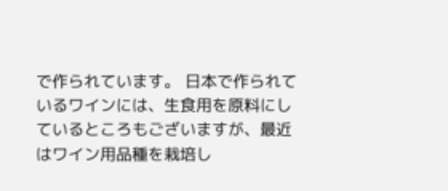で作られています。 日本で作られているワインには、生食用を原料にしているところもございますが、最近はワイン用品種を栽培し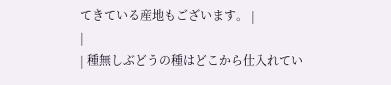てきている産地もございます。 |
|
| 種無しぶどうの種はどこから仕入れてい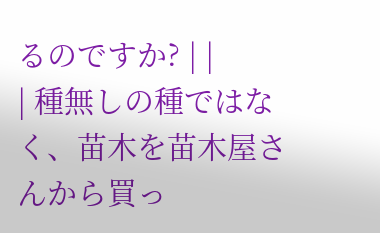るのですか? | |
| 種無しの種ではなく、苗木を苗木屋さんから買っ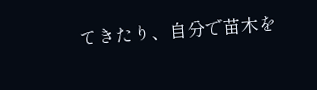てきたり、自分で苗木を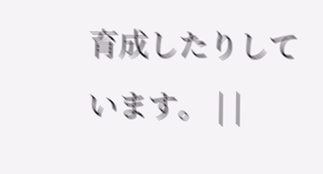育成したりしています。 | |